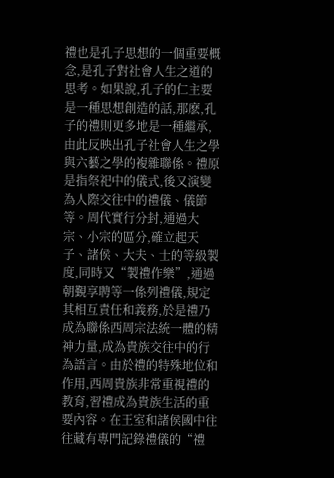禮也是孔子思想的一個重要概念,是孔子對社會人生之道的思考。如果說,孔子的仁主要是一種思想創造的話,那麽,孔子的禮則更多地是一種繼承,由此反映出孔子社會人生之學與六藝之學的複雜聯係。禮原是指祭祀中的儀式,後又演變為人際交往中的禮儀、儀節等。周代實行分封,通過大宗、小宗的區分,確立起天子、諸侯、大夫、士的等級製度,同時又“製禮作樂”,通過朝覲享聘等一係列禮儀,規定其相互責任和義務,於是禮乃成為聯係西周宗法統一體的精神力量,成為貴族交往中的行為語言。由於禮的特殊地位和作用,西周貴族非常重視禮的教育,習禮成為貴族生活的重要內容。在王室和諸侯國中往往藏有專門記錄禮儀的“禮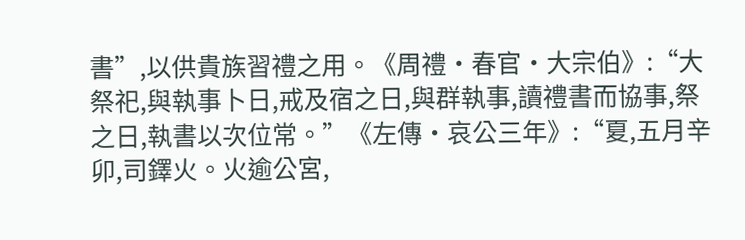書”,以供貴族習禮之用。《周禮·春官·大宗伯》:“大祭祀,與執事卜日,戒及宿之日,與群執事,讀禮書而協事,祭之日,執書以次位常。”《左傳·哀公三年》:“夏,五月辛卯,司鐸火。火逾公宮,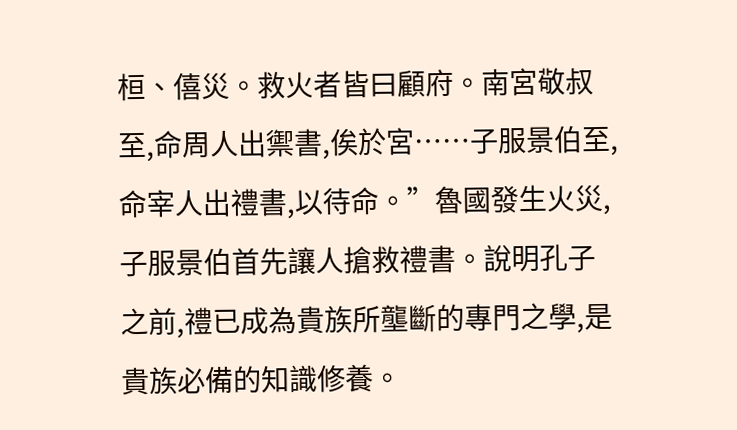桓、僖災。救火者皆曰顧府。南宮敬叔至,命周人出禦書,俟於宮……子服景伯至,命宰人出禮書,以待命。”魯國發生火災,子服景伯首先讓人搶救禮書。說明孔子之前,禮已成為貴族所壟斷的專門之學,是貴族必備的知識修養。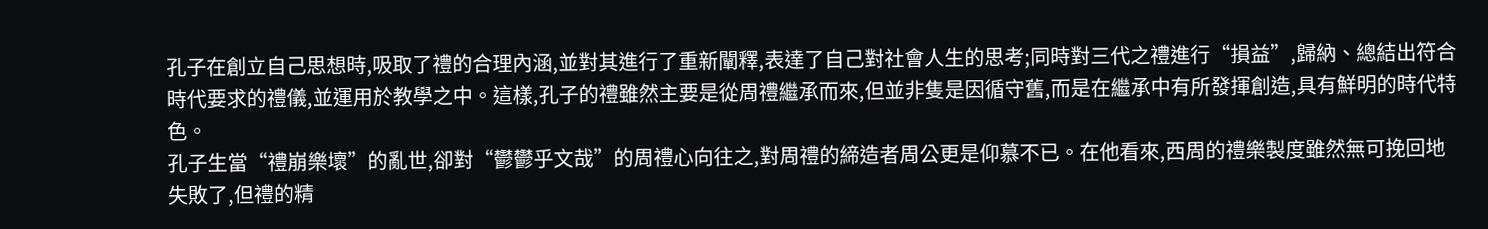孔子在創立自己思想時,吸取了禮的合理內涵,並對其進行了重新闡釋,表達了自己對社會人生的思考;同時對三代之禮進行“損益”,歸納、總結出符合時代要求的禮儀,並運用於教學之中。這樣,孔子的禮雖然主要是從周禮繼承而來,但並非隻是因循守舊,而是在繼承中有所發揮創造,具有鮮明的時代特色。
孔子生當“禮崩樂壞”的亂世,卻對“鬱鬱乎文哉”的周禮心向往之,對周禮的締造者周公更是仰慕不已。在他看來,西周的禮樂製度雖然無可挽回地失敗了,但禮的精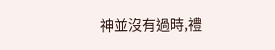神並沒有過時,禮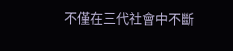不僅在三代社會中不斷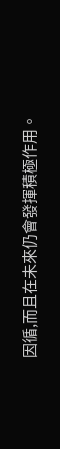因循,而且在未來仍會發揮積極作用。